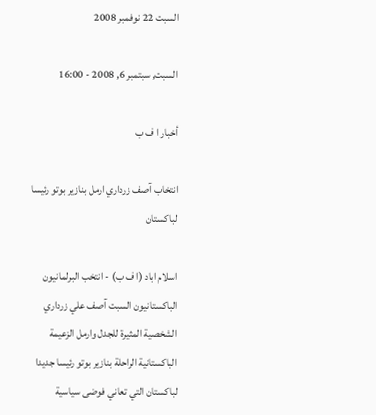السبت 22 نوفمبر 2008

السبت, سبتمبر 6, 2008 - 16:00

أخبار ا ف ب

انتخاب آصف زرداري ارمل بنازير بوتو رئيسا لباكستان

اسلام اباد (ا ف ب) - انتخب البرلمانيون الباكستانيون السبت آصف علي زرداري الشخصية المثيرة للجدل وارمل الزعيمة الباكستانية الراحلة بنازير بوتو رئيسا جديدا لباكستان التي تعاني فوضى سياسية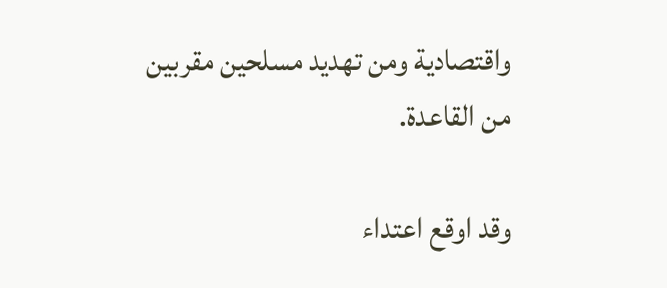واقتصادية ومن تهديد مسلحين مقربين من القاعدة.

وقد اوقع اعتداء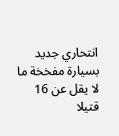انتحاري جديد بسيارة مفخخة ما لا يقل عن 16 قتيلا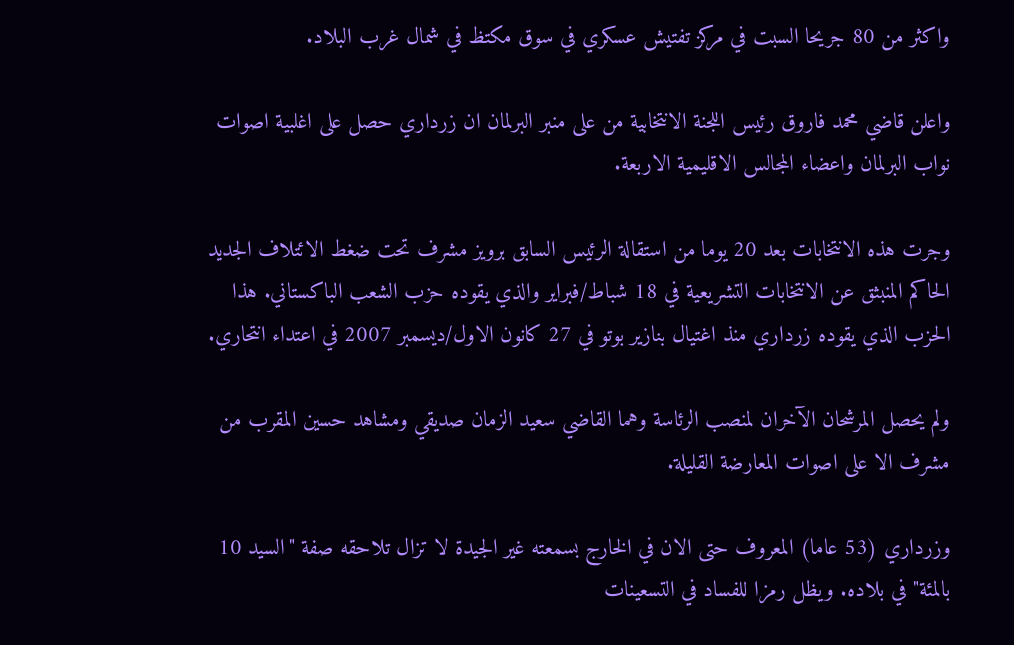واكثر من 80 جريحا السبت في مركز تفتيش عسكري في سوق مكتظ في شمال غرب البلاد.

واعلن قاضي محمد فاروق رئيس اللجنة الانتخابية من على منبر البرلمان ان زرداري حصل على اغلبية اصوات نواب البرلمان واعضاء المجالس الاقليمية الاربعة.

وجرت هذه الانتخابات بعد 20 يوما من استقالة الرئيس السابق برويز مشرف تحت ضغط الائتلاف الجديد الحاكم المنبثق عن الانتخابات التشريعية في 18 شباط/فبراير والذي يقوده حزب الشعب الباكستاني. هذا الحزب الذي يقوده زرداري منذ اغتيال بنازير بوتو في 27 كانون الاول/ديسمبر 2007 في اعتداء انتحاري.

ولم يحصل المرشحان الآخران لمنصب الرئاسة وهما القاضي سعيد الزمان صديقي ومشاهد حسين المقرب من مشرف الا على اصوات المعارضة القليلة.

وزرداري (53 عاما) المعروف حتى الان في الخارج بسمعته غير الجيدة لا تزال تلاحقه صفة "السيد 10 بالمئة" في بلاده. ويظل رمزا للفساد في التسعينات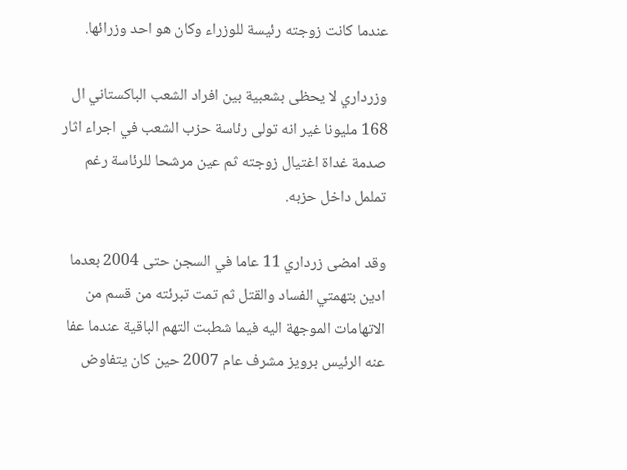عندما كانت زوجته رئيسة للوزراء وكان هو احد وزرائها.

وزرداري لا يحظى بشعبية بين افراد الشعب الباكستاني ال 168 مليونا غير انه تولى رئاسة حزب الشعب في اجراء اثار صدمة غداة اغتيال زوجته ثم عين مرشحا للرئاسة رغم تململ داخل حزبه.

وقد امضى زرداري 11 عاما في السجن حتى 2004 بعدما ادين بتهمتي الفساد والقتل ثم تمت تبرئته من قسم من الاتهامات الموجهة اليه فيما شطبت التهم الباقية عندما عفا عنه الرئيس برويز مشرف عام 2007 حين كان يتفاوض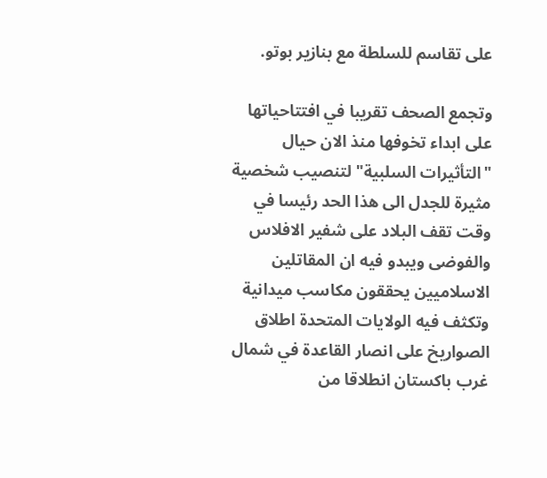على تقاسم للسلطة مع بنازير بوتو.

وتجمع الصحف تقريبا في افتتاحياتها على ابداء تخوفها منذ الان حيال "التأثيرات السلبية" لتنصيب شخصية مثيرة للجدل الى هذا الحد رئيسا في وقت تقف البلاد على شفير الافلاس والفوضى ويبدو فيه ان المقاتلين الاسلاميين يحققون مكاسب ميدانية وتكثف فيه الولايات المتحدة اطلاق الصواريخ على انصار القاعدة في شمال غرب باكستان انطلاقا من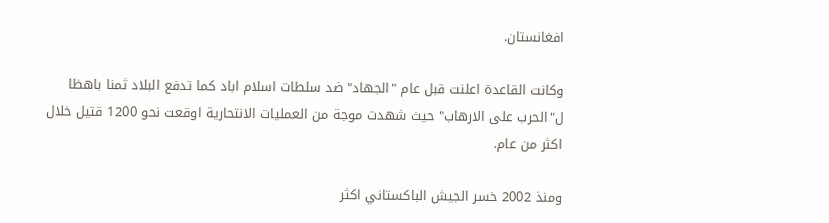افغانستان.

وكانت القاعدة اعلنت قبل عام "الجهاد" ضد سلطات اسلام اباد كما تدفع البلاد ثمنا باهظا ل"الحرب على الارهاب" حيث شهدت موجة من العمليات الانتحارية اوقعت نحو 1200 قتيل خلال اكثر من عام.

ومنذ 2002 خسر الجيش الباكستاني اكثر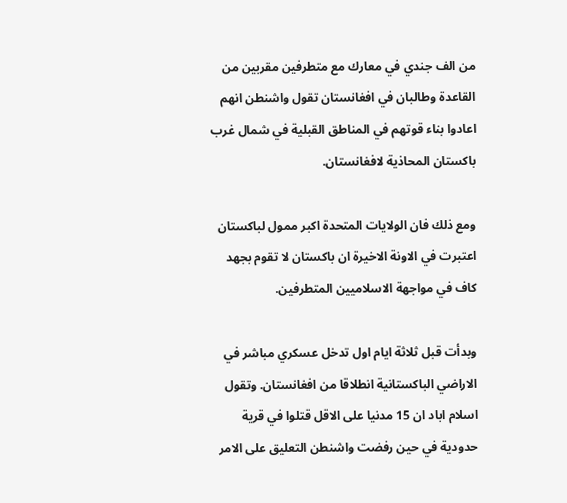من الف جندي في معارك مع متطرفين مقربين من القاعدة وطالبان في افغانستان تقول واشنطن انهم اعادوا بناء قوتهم في المناطق القبلية في شمال غرب باكستان المحاذية لافغانستان.

ومع ذلك فان الولايات المتحدة اكبر ممول لباكستان اعتبرت في الاونة الاخيرة ان باكستان لا تقوم بجهد كاف في مواجهة الاسلاميين المتطرفين.

وبدأت قبل ثلاثة ايام اول تدخل عسكري مباشر في الاراضي الباكستانية انطلاقا من افغانستان. وتقول اسلام اباد ان 15 مدنيا على الاقل قتلوا في قرية حدودية في حين رفضت واشنطن التعليق على الامر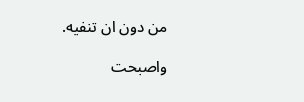من دون ان تنفيه.

واصبحت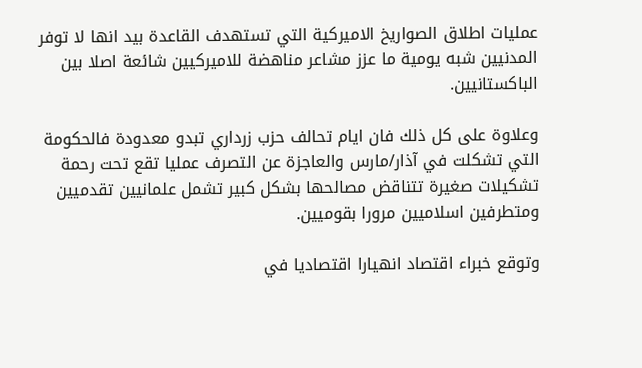عمليات اطلاق الصواريخ الاميركية التي تستهدف القاعدة بيد انها لا توفر المدنيين شبه يومية ما عزز مشاعر مناهضة للاميركيين شائعة اصلا بين الباكستانيين.

وعلاوة على كل ذلك فان ايام تحالف حزب زرداري تبدو معدودة فالحكومة التي تشكلت في آذار/مارس والعاجزة عن التصرف عمليا تقع تحت رحمة تشكيلات صغيرة تتناقض مصالحها بشكل كبير تشمل علمانيين تقدميين ومتطرفين اسلاميين مرورا بقوميين.

وتوقع خبراء اقتصاد انهيارا اقتصاديا في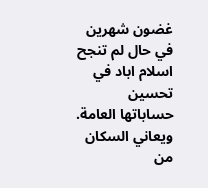غضون شهرين في حال لم تنجح اسلام اباد في تحسين حساباتها العامة. ويعاني السكان من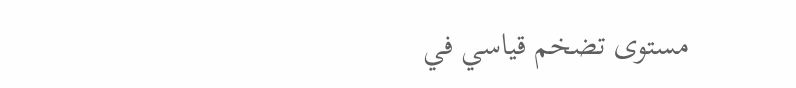مستوى تضخم قياسي في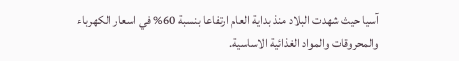آسيا حيث شهدت البلاد منذ بداية العام ارتفاعا بنسبة 60% في اسعار الكهرباء والمحروقات والمواد الغذائية الاساسية.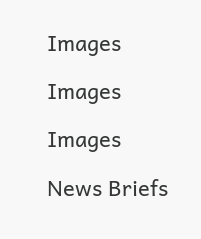Images

Images

Images

News Briefs